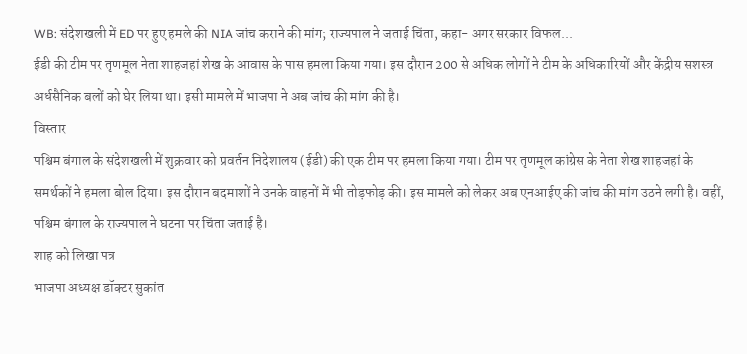WB: संदेशखली में ED पर हुए हमले की NIA जांच कराने की मांग; राज्यपाल ने जताई चिंता, कहा- अगर सरकार विफल...
ईडी की टीम पर तृणमूल नेता शाहजहां शेख के आवास के पास हमला किया गया। इस दौरान 200 से अधिक लोगों ने टीम के अधिकारियों और केंद्रीय सशस्त्र अर्धसैनिक बलों को घेर लिया था। इसी मामले में भाजपा ने अब जांच की मांग की है।
विस्तार
पश्चिम बंगाल के संदेशखली में शुक्रवार को प्रवर्तन निदेशालय (ईडी) की एक टीम पर हमला किया गया। टीम पर तृणमूल कांग्रेस के नेता शेख शाहजहां के समर्थकों ने हमला बोल दिया। इस दौरान बदमाशों ने उनके वाहनों में भी तोड़फोड़ की। इस मामले को लेकर अब एनआईए की जांच की मांग उठने लगी है। वहीं, पश्चिम बंगाल के राज्यपाल ने घटना पर चिंता जताई है।
शाह को लिखा पत्र
भाजपा अध्यक्ष डॉक्टर सुकांत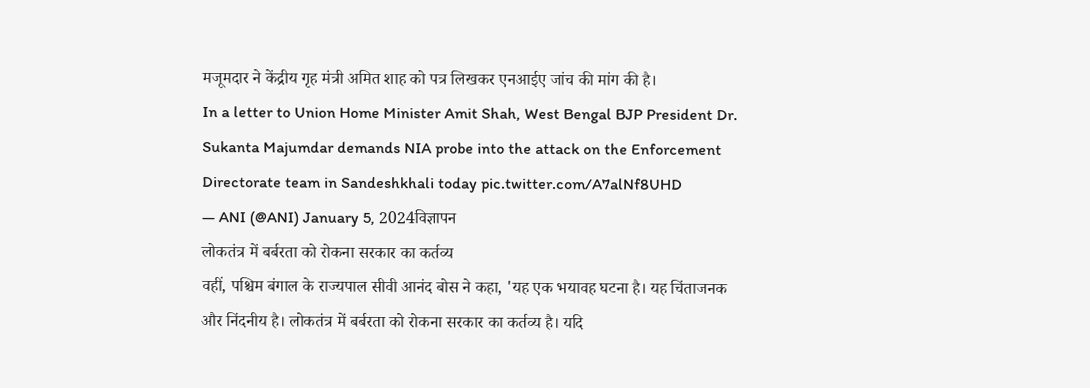मजूमदार ने केंद्रीय गृह मंत्री अमित शाह को पत्र लिखकर एनआईए जांच की मांग की है।
In a letter to Union Home Minister Amit Shah, West Bengal BJP President Dr. Sukanta Majumdar demands NIA probe into the attack on the Enforcement Directorate team in Sandeshkhali today pic.twitter.com/A7alNf8UHD
— ANI (@ANI) January 5, 2024विज्ञापन
लोकतंत्र में बर्बरता को रोकना सरकार का कर्तव्य
वहीं, पश्चिम बंगाल के राज्यपाल सीवी आनंद बोस ने कहा, 'यह एक भयावह घटना है। यह चिंताजनक और निंदनीय है। लोकतंत्र में बर्बरता को रोकना सरकार का कर्तव्य है। यदि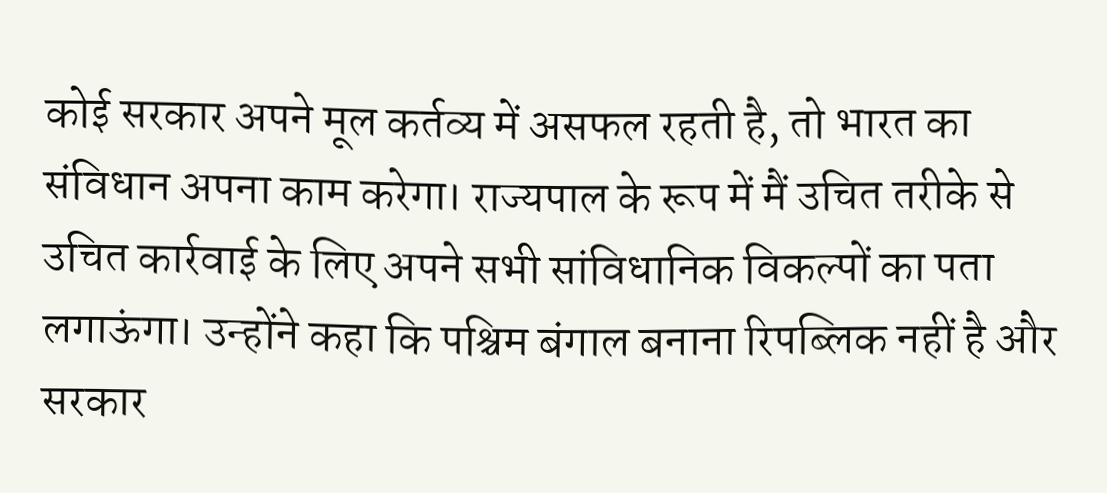कोई सरकार अपने मूल कर्तव्य में असफल रहती है, तो भारत का संविधान अपना काम करेगा। राज्यपाल के रूप में मैं उचित तरीके से उचित कार्रवाई के लिए अपने सभी सांविधानिक विकल्पों का पता लगाऊंगा। उन्होंने कहा कि पश्चिम बंगाल बनाना रिपब्लिक नहीं है और सरकार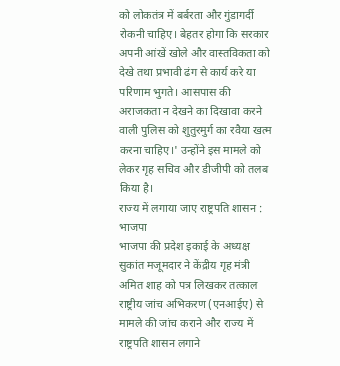को लोकतंत्र में बर्बरता और गुंडागर्दी रोकनी चाहिए। बेहतर होगा कि सरकार अपनी आंखें खोले और वास्तविकता को देखे तथा प्रभावी ढंग से कार्य करे या परिणाम भुगते। आसपास की अराजकता न देखने का दिखावा करने वाली पुलिस को शुतुरमुर्ग का रवैया खत्म करना चाहिए।' उन्होंने इस मामले को लेकर गृह सचिव और डीजीपी को तलब किया है।
राज्य में लगाया जाए राष्ट्रपति शासन : भाजपा
भाजपा की प्रदेश इकाई के अध्यक्ष सुकांत मजूमदार ने केंद्रीय गृह मंत्री अमित शाह को पत्र लिखकर तत्काल राष्ट्रीय जांच अभिकरण (एनआईए) से मामले की जांच कराने और राज्य में राष्ट्रपति शासन लगाने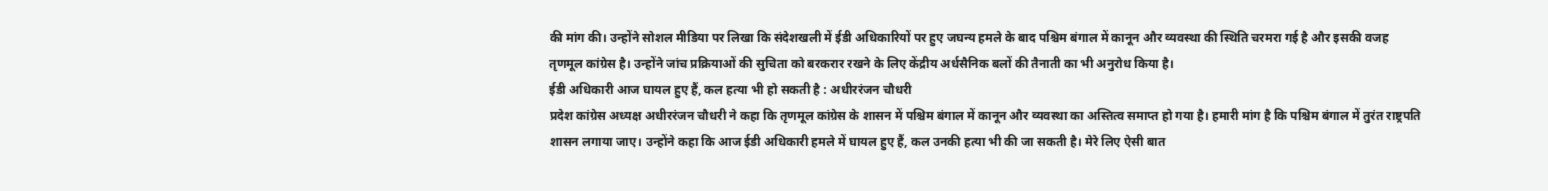की मांग की। उन्होंने सोशल मीडिया पर लिखा कि संदेशखली में ईडी अधिकारियों पर हुए जघन्य हमले के बाद पश्चिम बंगाल में कानून और व्यवस्था की स्थिति चरमरा गई है और इसकी वजह तृणमूल कांग्रेस है। उन्होंने जांच प्रक्रियाओं की सुचिता को बरकरार रखने के लिए केंद्रीय अर्धसैनिक बलों की तैनाती का भी अनुरोध किया है।
ईडी अधिकारी आज घायल हुए हैं, कल हत्या भी हो सकती है : अधीररंजन चौधरी
प्रदेश कांग्रेस अध्यक्ष अधीररंजन चौधरी ने कहा कि तृणमूल कांग्रेस के शासन में पश्चिम बंगाल में कानून और व्यवस्था का अस्तित्व समाप्त हो गया है। हमारी मांग है कि पश्चिम बंगाल में तुरंत राष्ट्रपति शासन लगाया जाए। उन्होंने कहा कि आज ईडी अधिकारी हमले में घायल हुए हैं, कल उनकी हत्या भी की जा सकती है। मेरे लिए ऐसी बात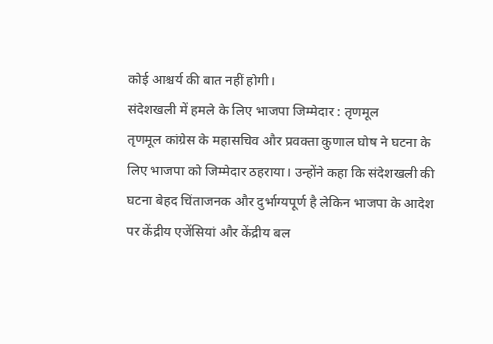कोई आश्चर्य की बात नहीं होगी।
संदेशखली में हमले के लिए भाजपा जिम्मेदार : तृणमूल
तृणमूल कांग्रेस के महासचिव और प्रवक्ता कुणाल घोष ने घटना के लिए भाजपा को जिम्मेदार ठहराया। उन्होंने कहा कि संदेशखली की घटना बेहद चिंताजनक और दुर्भाग्यपूर्ण है लेकिन भाजपा के आदेश पर केंद्रीय एजेंसियां और केंद्रीय बल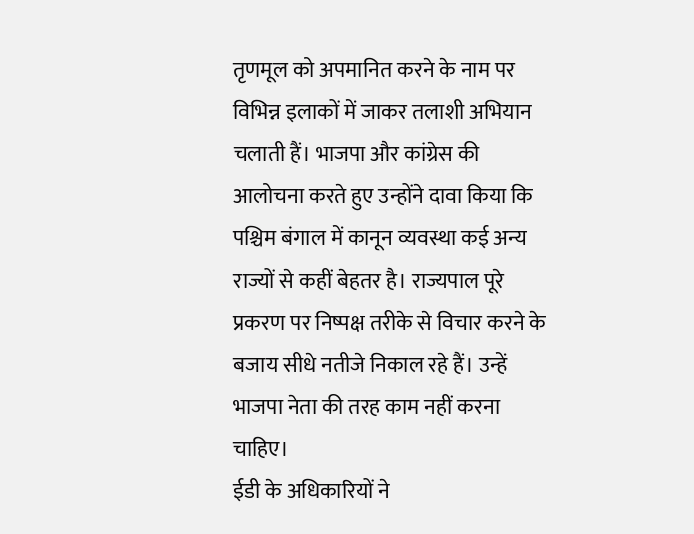तृणमूल को अपमानित करने के नाम पर विभिन्न इलाकों में जाकर तलाशी अभियान चलाती हैं। भाजपा और कांग्रेस की आलोचना करते हुए उन्होंने दावा किया कि पश्चिम बंगाल में कानून व्यवस्था कई अन्य राज्यों से कहीं बेहतर है। राज्यपाल पूरे प्रकरण पर निष्पक्ष तरीके से विचार करने के बजाय सीधे नतीजे निकाल रहे हैं। उन्हें भाजपा नेता की तरह काम नहीं करना चाहिए।
ईडी के अधिकारियों ने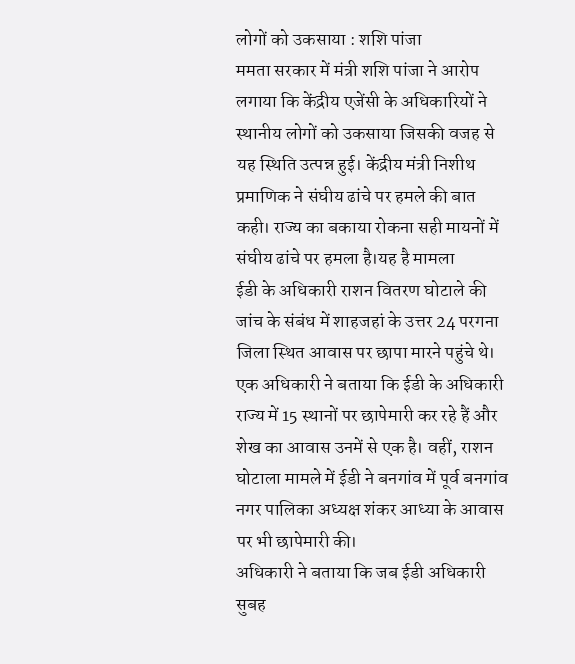लोगों को उकसाया : शशि पांजा
ममता सरकार में मंत्री शशि पांजा ने आरोप लगाया कि केंद्रीय एजेंसी के अधिकारियों ने स्थानीय लोगों को उकसाया जिसकी वजह से यह स्थिति उत्पन्न हुई। केंद्रीय मंत्री निशीथ प्रमाणिक ने संघीय ढांचे पर हमले की बात कही। राज्य का बकाया रोकना सही मायनों में संघीय ढांचे पर हमला है।यह है मामला
ईडी के अधिकारी राशन वितरण घोटाले की जांच के संबंध में शाहजहां के उत्तर 24 परगना जिला स्थित आवास पर छापा मारने पहुंचे थे। एक अधिकारी ने बताया कि ईडी के अधिकारी राज्य में 15 स्थानों पर छापेमारी कर रहे हैं और शेख का आवास उनमें से एक है। वहीं, राशन घोटाला मामले में ईडी ने बनगांव में पूर्व बनगांव नगर पालिका अध्यक्ष शंकर आध्या के आवास पर भी छापेमारी की।
अधिकारी ने बताया कि जब ईडी अधिकारी सुबह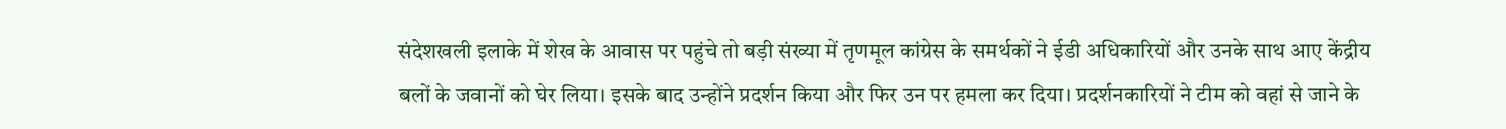संदेशखली इलाके में शेख के आवास पर पहुंचे तो बड़ी संख्या में तृणमूल कांग्रेस के समर्थकों ने ईडी अधिकारियों और उनके साथ आए केंद्रीय बलों के जवानों को घेर लिया। इसके बाद उन्होंने प्रदर्शन किया और फिर उन पर हमला कर दिया। प्रदर्शनकारियों ने टीम को वहां से जाने के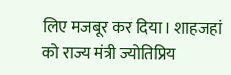लिए मजबूर कर दिया। शाहजहां को राज्य मंत्री ज्योतिप्रिय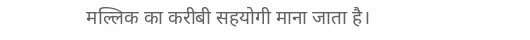मल्लिक का करीबी सहयोगी माना जाता है।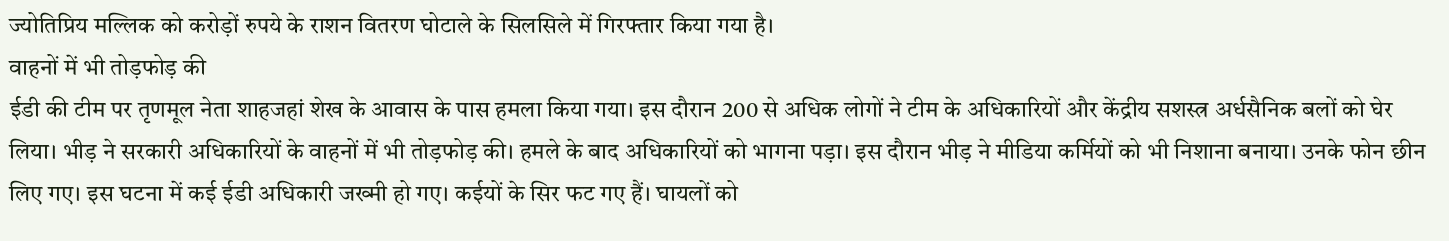ज्योतिप्रिय मल्लिक को करोड़ों रुपये के राशन वितरण घोटाले के सिलसिले में गिरफ्तार किया गया है।
वाहनों में भी तोड़फोड़ की
ईडी की टीम पर तृणमूल नेता शाहजहां शेख के आवास के पास हमला किया गया। इस दौरान 200 से अधिक लोगों ने टीम के अधिकारियों और केंद्रीय सशस्त्र अर्धसैनिक बलों को घेर लिया। भीड़ ने सरकारी अधिकारियों के वाहनों में भी तोड़फोड़ की। हमले के बाद अधिकारियों को भागना पड़ा। इस दौरान भीड़ ने मीडिया कर्मियों को भी निशाना बनाया। उनके फोन छीन लिए गए। इस घटना में कई ईडी अधिकारी जख्मी हो गए। कईयों के सिर फट गए हैं। घायलों को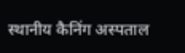स्थानीय कैनिंग अस्पताल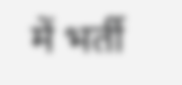में भर्ती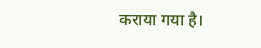कराया गया है।